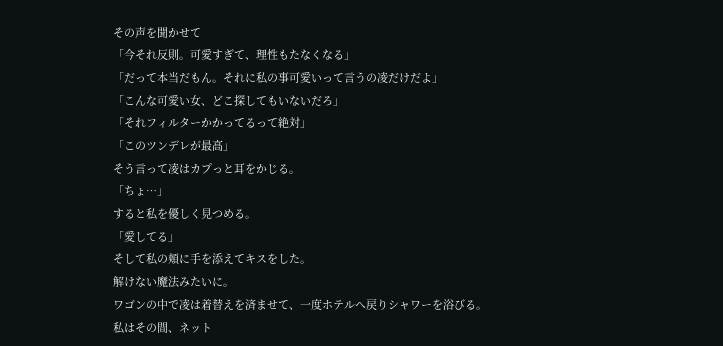その声を聞かせて
「今それ反則。可愛すぎて、理性もたなくなる」
「だって本当だもん。それに私の事可愛いって言うの凌だけだよ」
「こんな可愛い女、どこ探してもいないだろ」
「それフィルターかかってるって絶対」
「このツンデレが最高」
そう言って凌はカプっと耳をかじる。
「ちょ…」
すると私を優しく見つめる。
「愛してる」
そして私の頬に手を添えてキスをした。
解けない魔法みたいに。
ワゴンの中で凌は着替えを済ませて、一度ホテルへ戻りシャワーを浴びる。
私はその間、ネット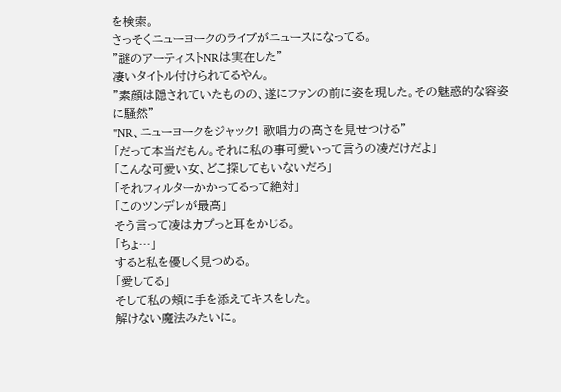を検索。
さっそくニューヨークのライブがニュースになってる。
"謎のアーティストNRは実在した"
凄いタイトル付けられてるやん。
"素顔は隠されていたものの、遂にファンの前に姿を現した。その魅惑的な容姿に騒然"
"NR、ニューヨークをジャック! 歌唱力の高さを見せつける"
「だって本当だもん。それに私の事可愛いって言うの凌だけだよ」
「こんな可愛い女、どこ探してもいないだろ」
「それフィルターかかってるって絶対」
「このツンデレが最高」
そう言って凌はカプっと耳をかじる。
「ちょ…」
すると私を優しく見つめる。
「愛してる」
そして私の頬に手を添えてキスをした。
解けない魔法みたいに。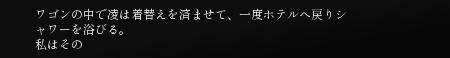ワゴンの中で凌は着替えを済ませて、一度ホテルへ戻りシャワーを浴びる。
私はその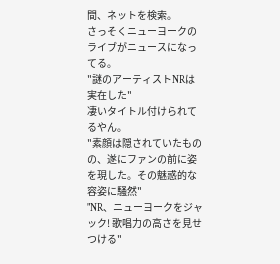間、ネットを検索。
さっそくニューヨークのライブがニュースになってる。
"謎のアーティストNRは実在した"
凄いタイトル付けられてるやん。
"素顔は隠されていたものの、遂にファンの前に姿を現した。その魅惑的な容姿に騒然"
"NR、ニューヨークをジャック! 歌唱力の高さを見せつける"